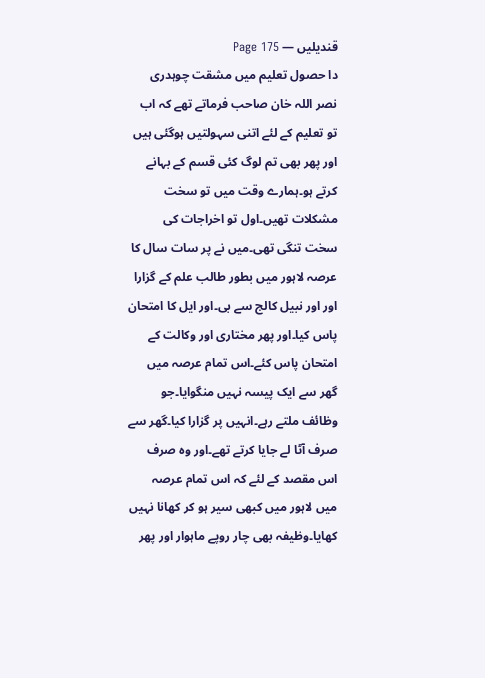قندیلیں — Page 175
دا حصول تعلیم میں مشقت چوہدری نصر اللہ خان صاحب فرماتے تھے کہ اب تو تعلیم کے لئے اتنی سہولتیں ہوگئی ہیں اور پھر بھی تم لوگ کئی قسم کے بہانے کرتے ہو۔ہمارے وقت میں تو سخت مشکلات تھیں۔اول تو اخراجات کی سخت تنگی تھی۔میں نے پر سات سال کا عرصہ لاہور میں بطور طالب علم کے گزارا اور اور نبیل کالج سے بی۔اور ایل کا امتحان پاس کیا۔اور پھر مختاری اور وکالت کے امتحان پاس کئے۔اس تمام عرصہ میں گھر سے ایک پیسہ نہیں منگوایا۔جو وظائف ملتے رہے۔انہیں پر گزارا کیا۔گھر سے صرف آٹا لے جایا کرتے تھے۔اور وہ صرف اس مقصد کے لئے کہ اس تمام عرصہ میں لاہور میں کبھی سیر ہو کر کھانا نہیں کھایا۔وظیفہ بھی چار روپے ماہوار اور پھر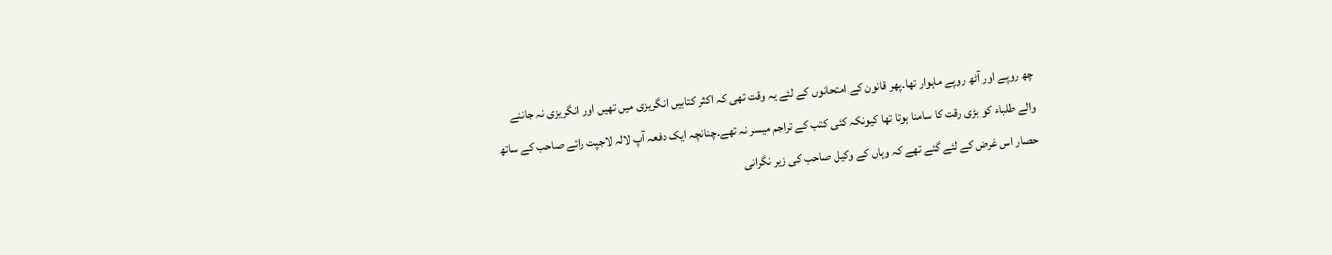چھ روپے اور آٹھ روپے ماہوار تھا۔پھر قانون کے امتحانوں کے لئے یہ وقت تھی کہ اکثر کتابیں انگریزی میں تھیں اور انگریزی نہ جاننے والے طلباء کو بڑی رقت کا سامنا ہوتا تھا کیونکہ کئی کتب کے تراجم میسر نہ تھے۔چنانچہ ایک دفعہ آپ لالہ لاجپت رائے صاحب کے ساتھ حصار اس غرض کے لئے گئے تھے کہ وہاں کے وکیل صاحب کی زیر نگرانی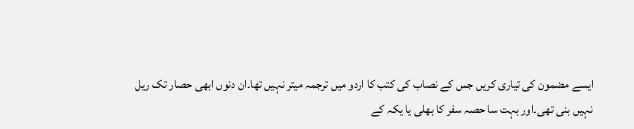ایسے مضمون کی تیاری کریں جس کے نصاب کی کتب کا اردو میں ترجمہ میتر نہیں تھا۔ان دنوں ابھی حصار تک ریل نہیں بنی تھی۔اور بہت سا حصہ سفر کا بهلی یا یکہ کے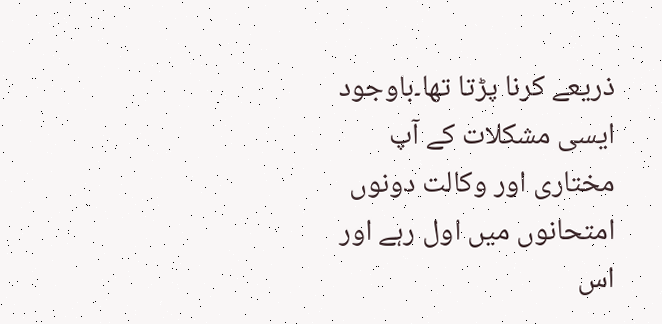ذریعے کرنا پڑتا تھا۔باوجود ایسی مشکلات کے آپ مختاری اور وکالت دونوں امتحانوں میں اول رہے اور اس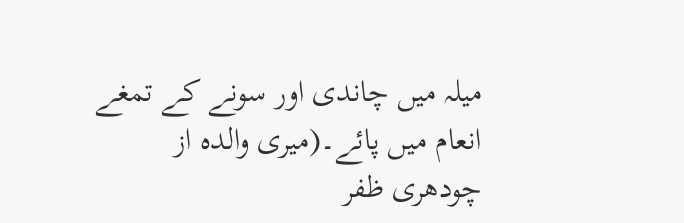میلہ میں چاندی اور سونے کے تمغے انعام میں پائے۔(میری والده از چودھری ظفر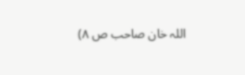اللہ خان صاحب ص ۸)